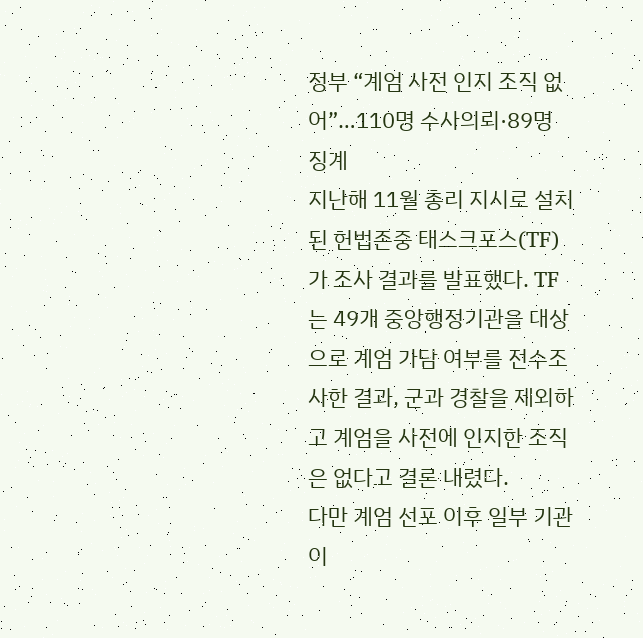정부 “계엄 사전 인지 조직 없어”…110명 수사의뢰·89명 징계
지난해 11월 총리 지시로 설치된 헌법존중 태스크포스(TF)가 조사 결과를 발표했다. TF는 49개 중앙행정기관을 대상으로 계엄 가담 여부를 전수조사한 결과, 군과 경찰을 제외하고 계엄을 사전에 인지한 조직은 없다고 결론 내렸다.
다만 계엄 선포 이후 일부 기관이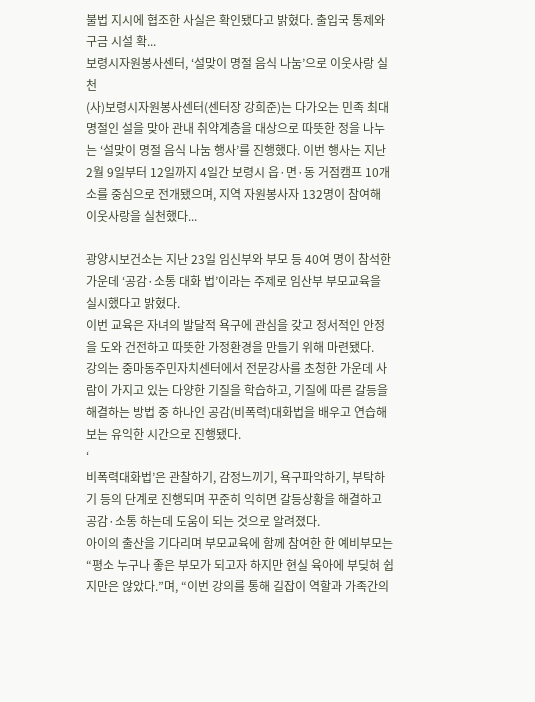불법 지시에 협조한 사실은 확인됐다고 밝혔다. 출입국 통제와 구금 시설 확...
보령시자원봉사센터, ‘설맞이 명절 음식 나눔’으로 이웃사랑 실천
(사)보령시자원봉사센터(센터장 강희준)는 다가오는 민족 최대 명절인 설을 맞아 관내 취약계층을 대상으로 따뜻한 정을 나누는 ‘설맞이 명절 음식 나눔 행사’를 진행했다. 이번 행사는 지난 2월 9일부터 12일까지 4일간 보령시 읍·면·동 거점캠프 10개소를 중심으로 전개됐으며, 지역 자원봉사자 132명이 참여해 이웃사랑을 실천했다...

광양시보건소는 지난 23일 임신부와 부모 등 40여 명이 참석한 가운데 ‘공감·소통 대화 법’이라는 주제로 임산부 부모교육을 실시했다고 밝혔다.
이번 교육은 자녀의 발달적 욕구에 관심을 갖고 정서적인 안정을 도와 건전하고 따뜻한 가정환경을 만들기 위해 마련됐다.
강의는 중마동주민자치센터에서 전문강사를 초청한 가운데 사람이 가지고 있는 다양한 기질을 학습하고, 기질에 따른 갈등을 해결하는 방법 중 하나인 공감(비폭력)대화법을 배우고 연습해보는 유익한 시간으로 진행됐다.
‘
비폭력대화법’은 관찰하기, 감정느끼기, 욕구파악하기, 부탁하기 등의 단계로 진행되며 꾸준히 익히면 갈등상황을 해결하고 공감·소통 하는데 도움이 되는 것으로 알려졌다.
아이의 출산을 기다리며 부모교육에 함께 참여한 한 예비부모는 “평소 누구나 좋은 부모가 되고자 하지만 현실 육아에 부딪혀 쉽지만은 않았다.”며, “이번 강의를 통해 길잡이 역할과 가족간의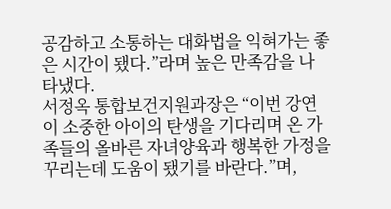공감하고 소통하는 대화법을 익혀가는 좋은 시간이 됐다.”라며 높은 만족감을 나타냈다.
서정옥 통합보건지원과장은 “이번 강연이 소중한 아이의 탄생을 기다리며 온 가족들의 올바른 자녀양육과 행복한 가정을 꾸리는데 도움이 됐기를 바란다.”며,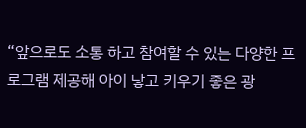“앞으로도 소통 하고 참여할 수 있는 다양한 프로그램 제공해 아이 낳고 키우기 좋은 광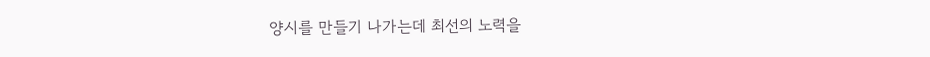양시를 만들기 나가는데 최선의 노력을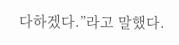다하겠다.”라고 말했다.